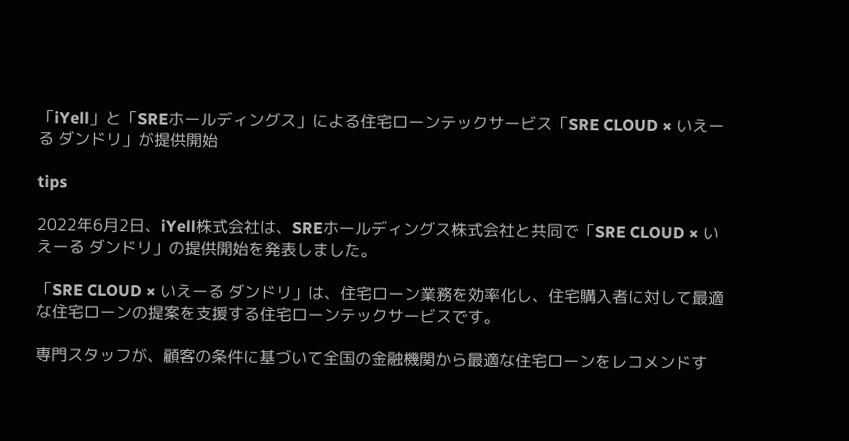「iYell」と「SREホールディングス」による住宅ローンテックサービス「SRE CLOUD × いえーる ダンドリ」が提供開始

tips

2022年6月2日、iYell株式会社は、SREホールディングス株式会社と共同で「SRE CLOUD × いえーる ダンドリ」の提供開始を発表しました。

「SRE CLOUD × いえーる ダンドリ」は、住宅ローン業務を効率化し、住宅購入者に対して最適な住宅ローンの提案を支援する住宅ローンテックサービスです。

専門スタッフが、顧客の条件に基づいて全国の金融機関から最適な住宅ローンをレコメンドす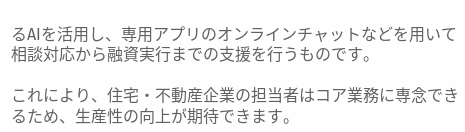るAIを活用し、専用アプリのオンラインチャットなどを用いて相談対応から融資実行までの支援を行うものです。

これにより、住宅・不動産企業の担当者はコア業務に専念できるため、生産性の向上が期待できます。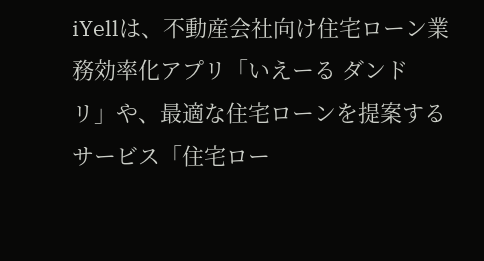iYellは、不動産会社向け住宅ローン業務効率化アプリ「いえーる ダンドリ」や、最適な住宅ローンを提案するサービス「住宅ロー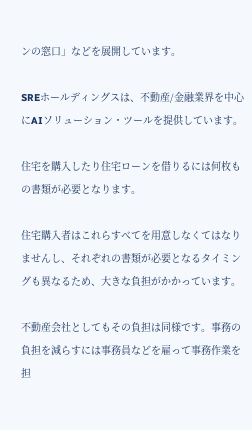ンの窓口」などを展開しています。

SREホールディングスは、不動産/金融業界を中心にAIソリューション・ツールを提供しています。

住宅を購入したり住宅ローンを借りるには何枚もの書類が必要となります。

住宅購入者はこれらすべてを用意しなくてはなりませんし、それぞれの書類が必要となるタイミングも異なるため、大きな負担がかかっています。

不動産会社としてもその負担は同様です。事務の負担を減らすには事務員などを雇って事務作業を担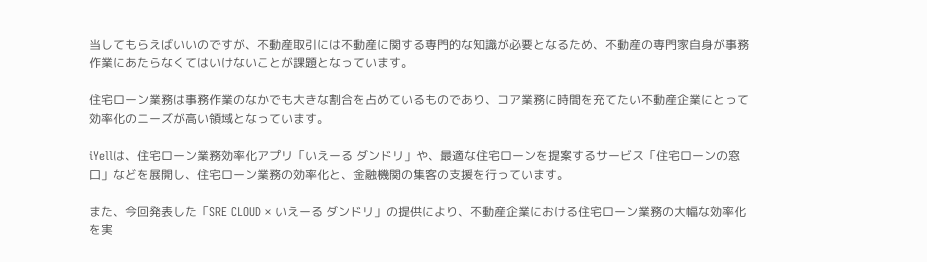当してもらえばいいのですが、不動産取引には不動産に関する専門的な知識が必要となるため、不動産の専門家自身が事務作業にあたらなくてはいけないことが課題となっています。

住宅ローン業務は事務作業のなかでも大きな割合を占めているものであり、コア業務に時間を充てたい不動産企業にとって効率化のニーズが高い領域となっています。

iYellは、住宅ローン業務効率化アプリ「いえーる ダンドリ」や、最適な住宅ローンを提案するサービス「住宅ローンの窓口」などを展開し、住宅ローン業務の効率化と、金融機関の集客の支援を行っています。

また、今回発表した「SRE CLOUD × いえーる ダンドリ」の提供により、不動産企業における住宅ローン業務の大幅な効率化を実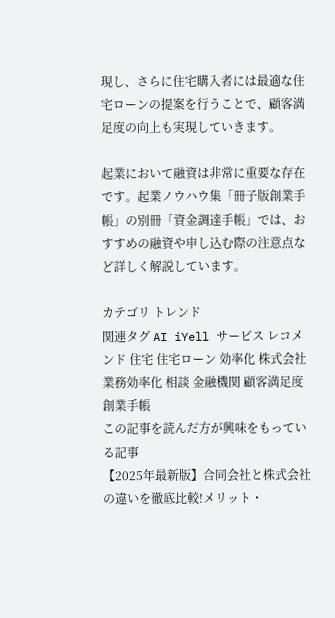現し、さらに住宅購入者には最適な住宅ローンの提案を行うことで、顧客満足度の向上も実現していきます。

起業において融資は非常に重要な存在です。起業ノウハウ集「冊子版創業手帳」の別冊「資金調達手帳」では、おすすめの融資や申し込む際の注意点など詳しく解説しています。

カテゴリ トレンド
関連タグ AI iYell サービス レコメンド 住宅 住宅ローン 効率化 株式会社 業務効率化 相談 金融機関 顧客満足度
創業手帳
この記事を読んだ方が興味をもっている記事
【2025年最新版】合同会社と株式会社の違いを徹底比較!メリット・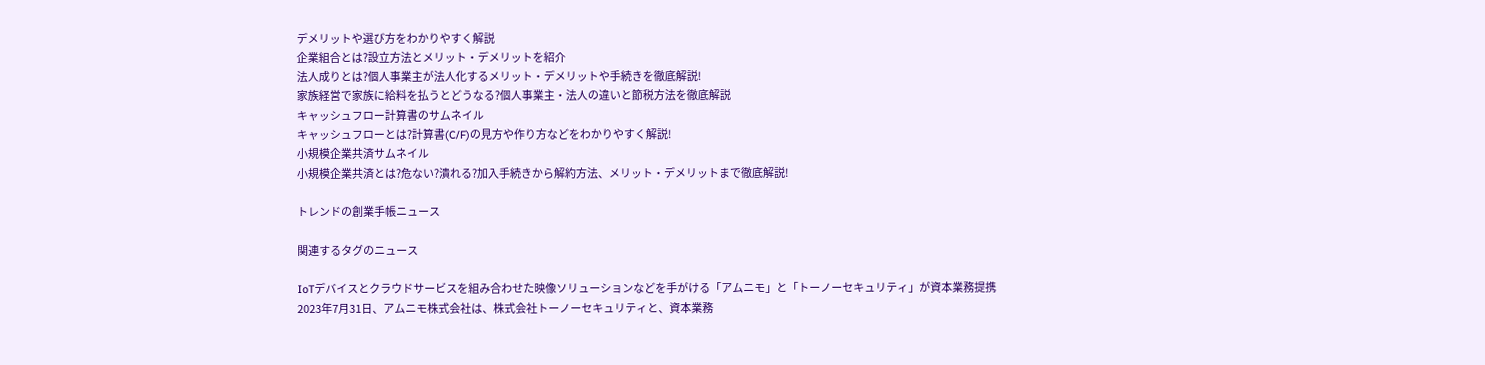デメリットや選び方をわかりやすく解説
企業組合とは?設立方法とメリット・デメリットを紹介
法人成りとは?個人事業主が法人化するメリット・デメリットや手続きを徹底解説!
家族経営で家族に給料を払うとどうなる?個人事業主・法人の違いと節税方法を徹底解説
キャッシュフロー計算書のサムネイル
キャッシュフローとは?計算書(C/F)の見方や作り方などをわかりやすく解説!
小規模企業共済サムネイル
小規模企業共済とは?危ない?潰れる?加入手続きから解約方法、メリット・デメリットまで徹底解説!

トレンドの創業手帳ニュース

関連するタグのニュース

IoTデバイスとクラウドサービスを組み合わせた映像ソリューションなどを手がける「アムニモ」と「トーノーセキュリティ」が資本業務提携
2023年7月31日、アムニモ株式会社は、株式会社トーノーセキュリティと、資本業務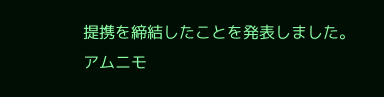提携を締結したことを発表しました。 アムニモ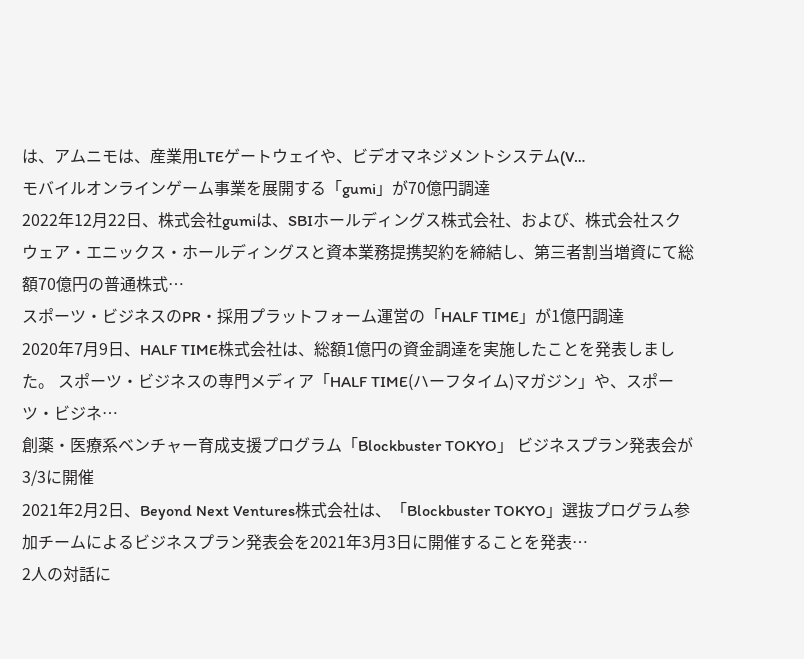は、アムニモは、産業用LTEゲートウェイや、ビデオマネジメントシステム(V…
モバイルオンラインゲーム事業を展開する「gumi」が70億円調達
2022年12月22日、株式会社gumiは、SBIホールディングス株式会社、および、株式会社スクウェア・エニックス・ホールディングスと資本業務提携契約を締結し、第三者割当増資にて総額70億円の普通株式…
スポーツ・ビジネスのPR・採用プラットフォーム運営の「HALF TIME」が1億円調達
2020年7月9日、HALF TIME株式会社は、総額1億円の資金調達を実施したことを発表しました。 スポーツ・ビジネスの専門メディア「HALF TIME(ハーフタイム)マガジン」や、スポーツ・ビジネ…
創薬・医療系ベンチャー育成支援プログラム「Blockbuster TOKYO」 ビジネスプラン発表会が3/3に開催
2021年2月2日、Beyond Next Ventures株式会社は、「Blockbuster TOKYO」選抜プログラム参加チームによるビジネスプラン発表会を2021年3月3日に開催することを発表…
2人の対話に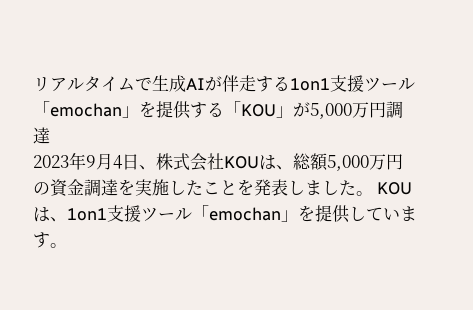リアルタイムで生成AIが伴走する1on1支援ツール「emochan」を提供する「KOU」が5,000万円調達
2023年9月4日、株式会社KOUは、総額5,000万円の資金調達を実施したことを発表しました。 KOUは、1on1支援ツール「emochan」を提供しています。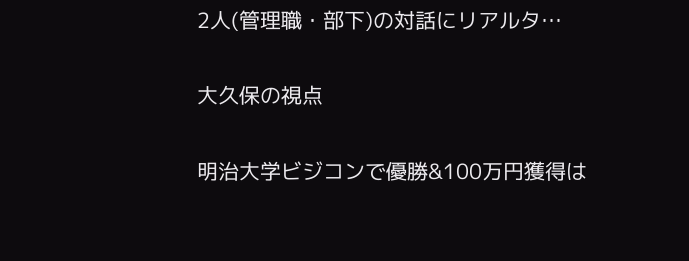2人(管理職・部下)の対話にリアルタ…

大久保の視点

明治大学ビジコンで優勝&100万円獲得は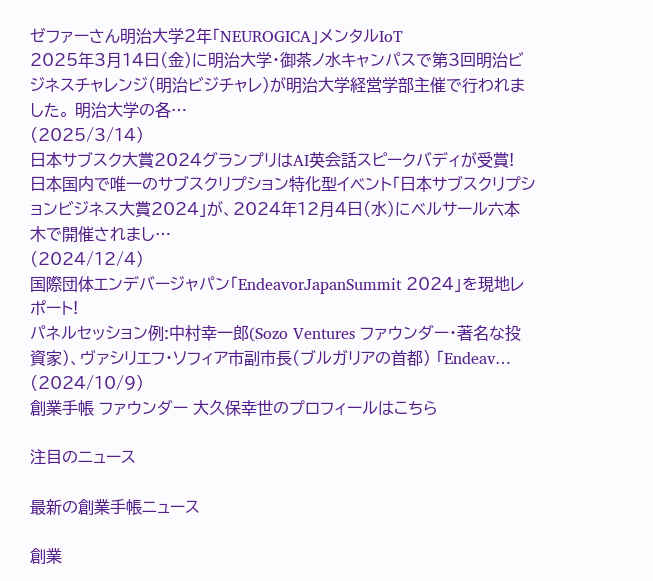ゼファーさん明治大学2年「NEUROGICA」メンタルIoT
2025年3月14日(金)に明治大学・御茶ノ水キャンパスで第3回明治ビジネスチャレンジ(明治ビジチャレ)が明治大学経営学部主催で行われました。 明治大学の各…
(2025/3/14)
日本サブスク大賞2024グランプリはAI英会話スピークバディが受賞!
日本国内で唯一のサブスクリプション特化型イベント「日本サブスクリプションビジネス大賞2024」が、2024年12月4日(水)にベルサール六本木で開催されまし…
(2024/12/4)
国際団体エンデバージャパン「EndeavorJapanSummit 2024」を現地レポート!
パネルセッション例:中村幸一郎(Sozo Ventures ファウンダー・著名な投資家)、ヴァシリエフ・ソフィア市副市長(ブルガリアの首都) 「Endeav…
(2024/10/9)
創業手帳 ファウンダー 大久保幸世のプロフィールはこちら

注目のニュース

最新の創業手帳ニュース

創業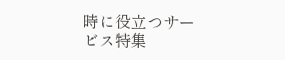時に役立つサービス特集